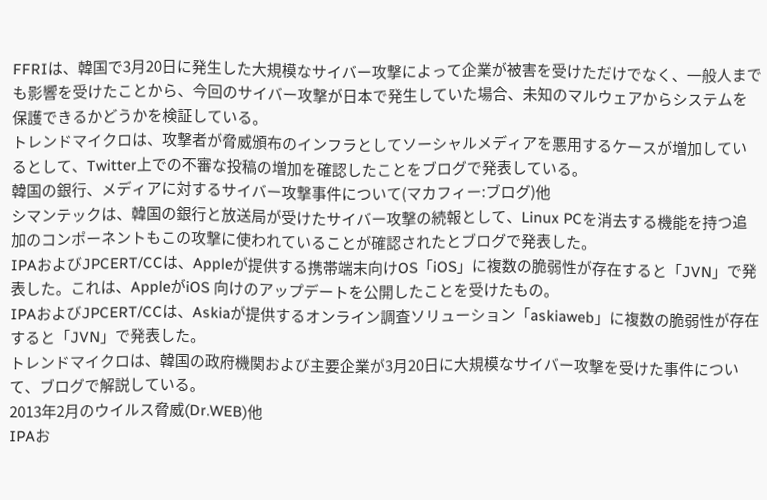FFRIは、韓国で3月20日に発生した大規模なサイバー攻撃によって企業が被害を受けただけでなく、一般人までも影響を受けたことから、今回のサイバー攻撃が日本で発生していた場合、未知のマルウェアからシステムを保護できるかどうかを検証している。
トレンドマイクロは、攻撃者が脅威頒布のインフラとしてソーシャルメディアを悪用するケースが増加しているとして、Twitter上での不審な投稿の増加を確認したことをブログで発表している。
韓国の銀行、メディアに対するサイバー攻撃事件について(マカフィー:ブログ)他
シマンテックは、韓国の銀行と放送局が受けたサイバー攻撃の続報として、Linux PCを消去する機能を持つ追加のコンポーネントもこの攻撃に使われていることが確認されたとブログで発表した。
IPAおよびJPCERT/CCは、Appleが提供する携帯端末向けOS「iOS」に複数の脆弱性が存在すると「JVN」で発表した。これは、AppleがiOS 向けのアップデートを公開したことを受けたもの。
IPAおよびJPCERT/CCは、Askiaが提供するオンライン調査ソリューション「askiaweb」に複数の脆弱性が存在すると「JVN」で発表した。
トレンドマイクロは、韓国の政府機関および主要企業が3月20日に大規模なサイバー攻撃を受けた事件について、ブログで解説している。
2013年2月のウイルス脅威(Dr.WEB)他
IPAお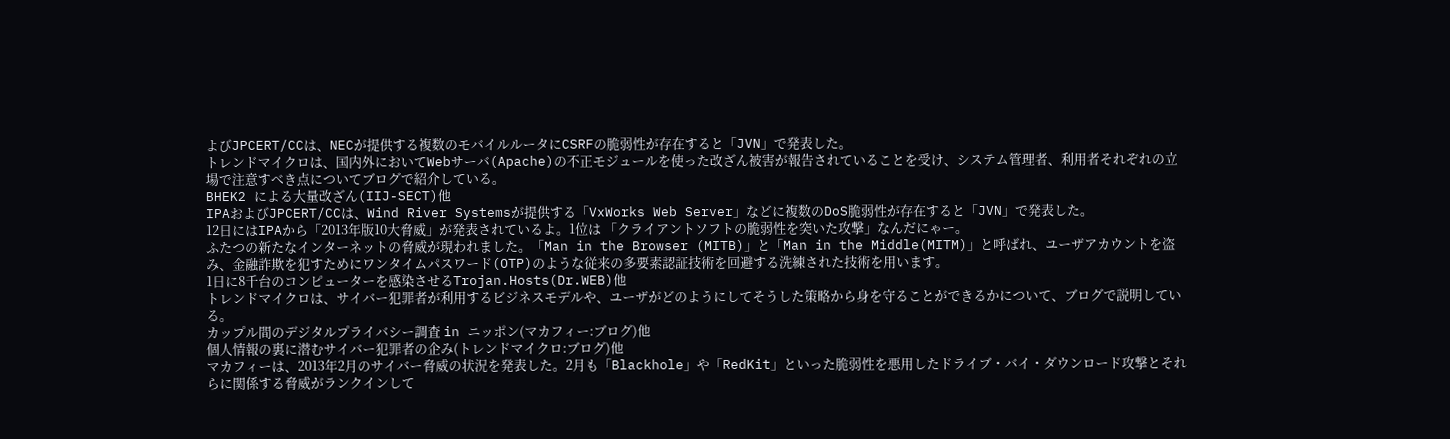よびJPCERT/CCは、NECが提供する複数のモバイルルータにCSRFの脆弱性が存在すると「JVN」で発表した。
トレンドマイクロは、国内外においてWebサーバ(Apache)の不正モジュールを使った改ざん被害が報告されていることを受け、システム管理者、利用者それぞれの立場で注意すべき点についてブログで紹介している。
BHEK2 による大量改ざん(IIJ-SECT)他
IPAおよびJPCERT/CCは、Wind River Systemsが提供する「VxWorks Web Server」などに複数のDoS脆弱性が存在すると「JVN」で発表した。
12日にはIPAから「2013年版10大脅威」が発表されているよ。1位は 「クライアントソフトの脆弱性を突いた攻撃」なんだにゃー。
ふたつの新たなインターネットの脅威が現われました。「Man in the Browser (MITB)」と「Man in the Middle(MITM)」と呼ばれ、ユーザアカウントを盗み、金融詐欺を犯すためにワンタイムパスワード(OTP)のような従来の多要素認証技術を回避する洗練された技術を用います。
1日に8千台のコンピューターを感染させるTrojan.Hosts(Dr.WEB)他
トレンドマイクロは、サイバー犯罪者が利用するビジネスモデルや、ユーザがどのようにしてそうした策略から身を守ることができるかについて、ブログで説明している。
カップル間のデジタルプライバシー調査 in ニッポン(マカフィー:ブログ)他
個人情報の裏に潜むサイバー犯罪者の企み(トレンドマイクロ:ブログ)他
マカフィーは、2013年2月のサイバー脅威の状況を発表した。2月も「Blackhole」や「RedKit」といった脆弱性を悪用したドライブ・バイ・ダウンロード攻撃とそれらに関係する脅威がランクインして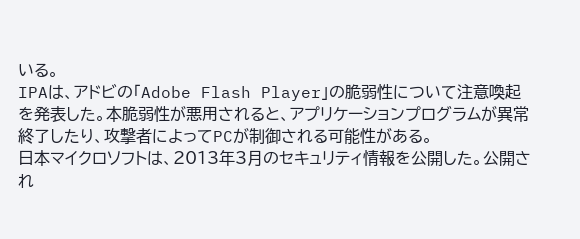いる。
IPAは、アドビの「Adobe Flash Player」の脆弱性について注意喚起を発表した。本脆弱性が悪用されると、アプリケーションプログラムが異常終了したり、攻撃者によってPCが制御される可能性がある。
日本マイクロソフトは、2013年3月のセキュリティ情報を公開した。公開され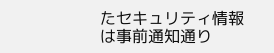たセキュリティ情報は事前通知通り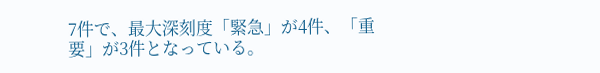7件で、最大深刻度「緊急」が4件、「重要」が3件となっている。